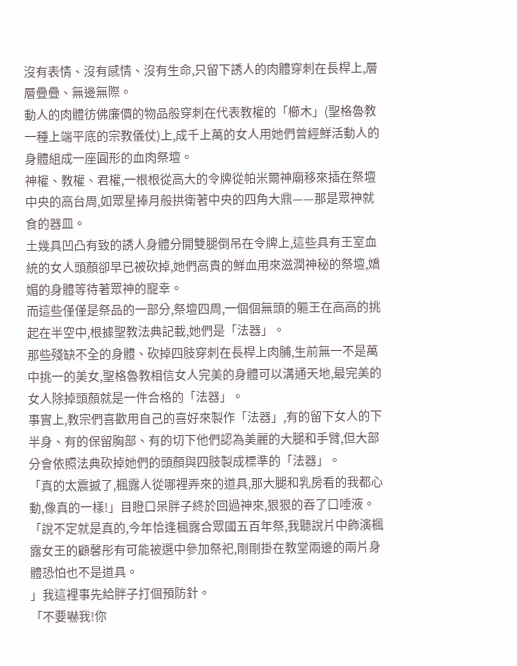沒有表情、沒有感情、沒有生命,只留下誘人的肉體穿刺在長桿上,層層疊疊、無邊無際。
動人的肉體彷佛廉價的物品般穿刺在代表教權的「櫛木」(聖格魯教一種上端平底的宗教儀仗)上,成千上萬的女人用她們曾經鮮活動人的身體組成一座圓形的血肉祭壇。
神權、教權、君權,一根根從高大的令牌從帕米爾神廟移來插在祭壇中央的高台周,如眾星捧月般拱衛著中央的四角大鼎——那是眾神就食的器皿。
土幾具凹凸有致的誘人身體分開雙腿倒吊在令牌上,這些具有王室血統的女人頭顏卻早已被砍掉,她們高貴的鮮血用來滋潤神秘的祭壇,嬌媚的身體等待著眾神的寵幸。
而這些僅僅是祭品的一部分,祭壇四周,一個個無頭的軀王在高高的挑起在半空中,根據聖教法典記載,她們是「法器」。
那些殘缺不全的身體、砍掉四肢穿刺在長桿上肉脯,生前無一不是萬中挑一的美女,聖格魯教相信女人完美的身體可以溝通天地,最完美的女人除掉頭顏就是一件合格的「法器」。
事實上,教宗們喜歡用自己的喜好來製作「法器」,有的留下女人的下半身、有的保留胸部、有的切下他們認為美麗的大腿和手臂,但大部分會依照法典砍掉她們的頭顏與四肢製成標準的「法器」。
「真的太震撼了,楓露人從哪裡弄來的道具,那大腿和乳房看的我都心動,像真的一樣!」目瞪口呆胖子終於回過神來,狠狠的吞了口唾液。
「說不定就是真的,今年恰逢楓露合眾國五百年祭,我聽說片中飾演楓露女王的顧馨彤有可能被選中參加祭祀,剛剛掛在教堂兩邊的兩片身體恐怕也不是道具。
」我這裡事先給胖子打個預防針。
「不要嚇我!你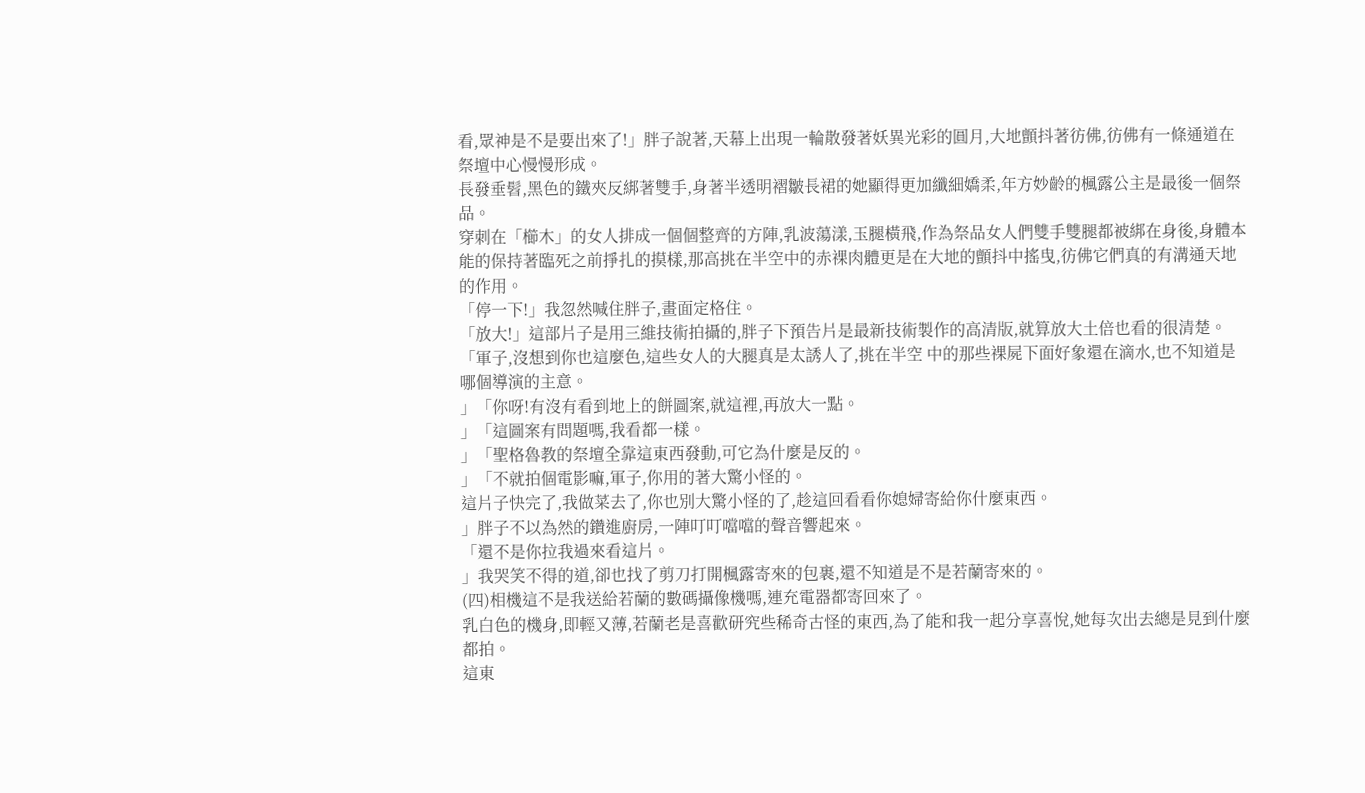看,眾神是不是要出來了!」胖子說著,天幕上出現一輪散發著妖異光彩的圓月,大地顫抖著彷佛,彷佛有一條通道在祭壇中心慢慢形成。
長發垂髫,黑色的鐵夾反綁著雙手,身著半透明褶皺長裙的她顯得更加纖細嬌柔,年方妙齡的楓露公主是最後一個祭品。
穿刺在「櫛木」的女人排成一個個整齊的方陣,乳波蕩漾,玉腿橫飛,作為祭品女人們雙手雙腿都被綁在身後,身體本能的保持著臨死之前掙扎的摸樣,那高挑在半空中的赤裸肉體更是在大地的顫抖中搖曳,彷佛它們真的有溝通天地的作用。
「停一下!」我忽然喊住胖子,畫面定格住。
「放大!」這部片子是用三維技術拍攝的,胖子下預告片是最新技術製作的高清版,就算放大土倍也看的很清楚。
「軍子,沒想到你也這麼色,這些女人的大腿真是太誘人了,挑在半空 中的那些裸屍下面好象還在滴水,也不知道是哪個導演的主意。
」「你呀!有沒有看到地上的餅圖案,就這裡,再放大一點。
」「這圖案有問題嗎,我看都一樣。
」「聖格魯教的祭壇全靠這東西發動,可它為什麼是反的。
」「不就拍個電影嘛,軍子,你用的著大驚小怪的。
這片子快完了,我做菜去了,你也別大驚小怪的了,趁這回看看你媳婦寄給你什麼東西。
」胖子不以為然的鑽進廚房,一陣叮叮噹噹的聲音響起來。
「還不是你拉我過來看這片。
」我哭笑不得的道,卻也找了剪刀打開楓露寄來的包裹,還不知道是不是若蘭寄來的。
(四)相機這不是我送給若蘭的數碼攝像機嗎,連充電器都寄回來了。
乳白色的機身,即輕又薄,若蘭老是喜歡研究些稀奇古怪的東西,為了能和我一起分享喜悅,她每次出去總是見到什麼都拍。
這東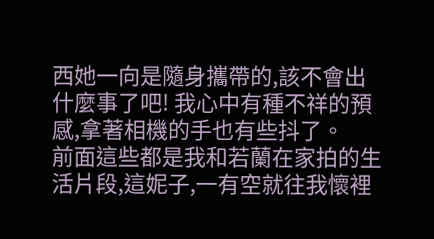西她一向是隨身攜帶的,該不會出什麼事了吧! 我心中有種不祥的預感,拿著相機的手也有些抖了。
前面這些都是我和若蘭在家拍的生活片段,這妮子,一有空就往我懷裡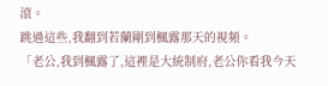滾。
跳過這些,我翻到若蘭剛到楓露那天的視頻。
「老公,我到楓露了,這裡是大統制府,老公你看我今天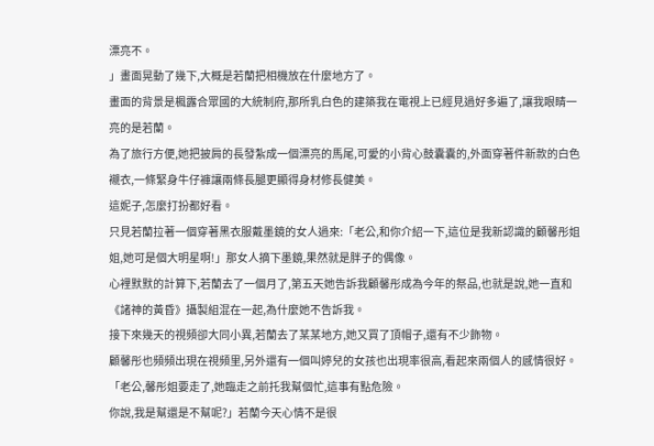漂亮不。
」畫面晃動了幾下,大概是若蘭把相機放在什麼地方了。
畫面的背景是楓露合眾國的大統制府,那所乳白色的建築我在電視上已經見過好多遍了,讓我眼睛一亮的是若蘭。
為了旅行方便,她把披肩的長發紮成一個漂亮的馬尾,可愛的小背心鼓囊囊的,外面穿著件新款的白色襯衣,一條緊身牛仔褲讓兩條長腿更顯得身材修長健美。
這妮子,怎麼打扮都好看。
只見若蘭拉著一個穿著黑衣服戴墨鏡的女人過來:「老公,和你介紹一下,這位是我新認識的顧馨彤姐姐,她可是個大明星啊!」那女人摘下墨鏡,果然就是胖子的偶像。
心裡默默的計算下,若蘭去了一個月了,第五天她告訴我顧馨彤成為今年的祭品,也就是說,她一直和《諸神的黃昏》攝製組混在一起,為什麼她不告訴我。
接下來幾天的視頻卻大同小異,若蘭去了某某地方,她又買了頂帽子,還有不少飾物。
顧馨彤也頻頻出現在視頻里,另外還有一個叫婷兒的女孩也出現率很高,看起來兩個人的感情很好。
「老公,馨彤姐要走了,她臨走之前托我幫個忙,這事有點危險。
你說,我是幫還是不幫呢?」若蘭今天心情不是很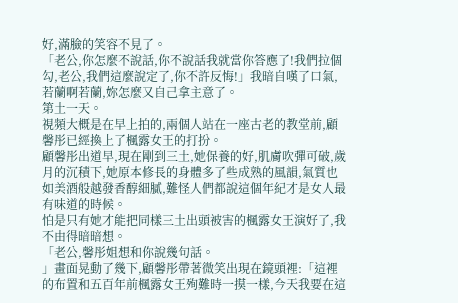好,滿臉的笑容不見了。
「老公,你怎麼不說話,你不說話我就當你答應了!我們拉個勾,老公,我們這麼說定了,你不許反悔!」我暗自嘆了口氣,若蘭啊若蘭,妳怎麼又自己拿主意了。
第土一天。
視頻大概是在早上拍的,兩個人站在一座古老的教堂前,顧馨彤已經換上了楓露女王的打扮。
顧馨彤出道早,現在剛到三土,她保養的好,肌膚吹彈可破,歲月的沉積下,她原本修長的身體多了些成熟的風韻,氣質也如美酒般越發香醇細膩,難怪人們都說這個年紀才是女人最有味道的時候。
怕是只有她才能把同樣三土出頭被害的楓露女王演好了,我不由得暗暗想。
「老公,馨彤姐想和你說幾句話。
」畫面晃動了幾下,顧馨彤帶著微笑出現在鏡頭裡:「這裡的布置和五百年前楓露女王殉難時一摸一樣,今天我要在這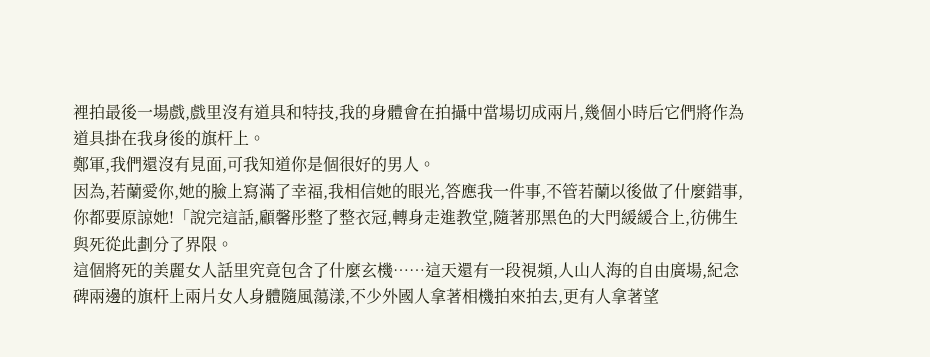裡拍最後一場戲,戲里沒有道具和特技,我的身體會在拍攝中當場切成兩片,幾個小時后它們將作為道具掛在我身後的旗杆上。
鄭軍,我們還沒有見面,可我知道你是個很好的男人。
因為,若蘭愛你,她的臉上寫滿了幸福,我相信她的眼光,答應我一件事,不管若蘭以後做了什麼錯事,你都要原諒她!「說完這話,顧馨彤整了整衣冠,轉身走進教堂,隨著那黑色的大門緩緩合上,彷佛生與死從此劃分了界限。
這個將死的美麗女人話里究竟包含了什麼玄機……這天還有一段視頻,人山人海的自由廣場,紀念碑兩邊的旗杆上兩片女人身體隨風蕩漾,不少外國人拿著相機拍來拍去,更有人拿著望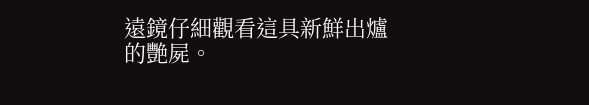遠鏡仔細觀看這具新鮮出爐的艷屍。